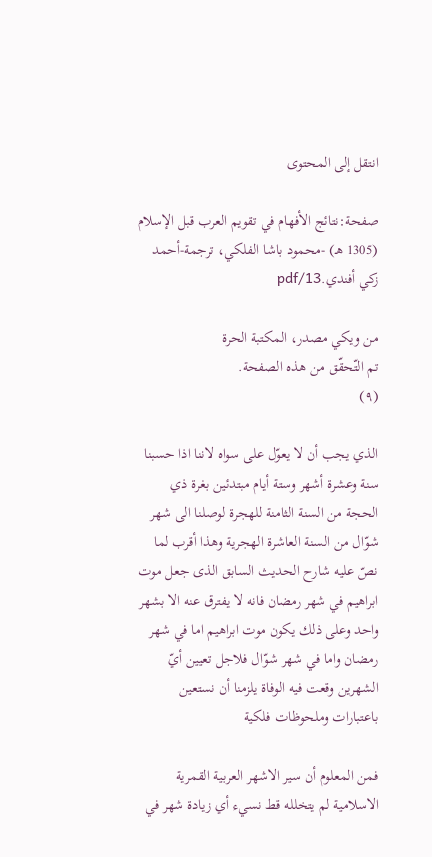انتقل إلى المحتوى

صفحة:نتائج الأفهام في تقويم العرب قبل الإسلام (1305 هـ) -محمود باشا الفلكي، ترجمة-أحمد زكي أفندي.pdf/13

من ويكي مصدر، المكتبة الحرة
تم التّحقّق من هذه الصفحة.
(٩)

الذي يجب أن لا يعوّل على سواه لاننا اذا حسبنا سنة وعشرة أشهر وستة أيام مبتدئين بغرة ذي الحجة من السنة الثامنة للهجرة لوصلنا الى شهر شوّال من السنة العاشرة الهجرية وهذا أقرب لما نصّ عليه شارح الحديث السابق الذى جعل موت ابراهيم في شهر رمضان فانه لا يفترق عنه الا بشهر واحد وعلى ذلك يكون موت ابراهيم اما في شهر رمضان واما في شهر شوّال فلاجل تعيين أيّ الشهرين وقعت فيه الوفاة يلزمنا أن نستعين باعتبارات وملحوظات فلكية

فمن المعلوم أن سير الاشهر العربية القمرية الاسلامية لم يتخلله قط نسيء أي زيادة شهر في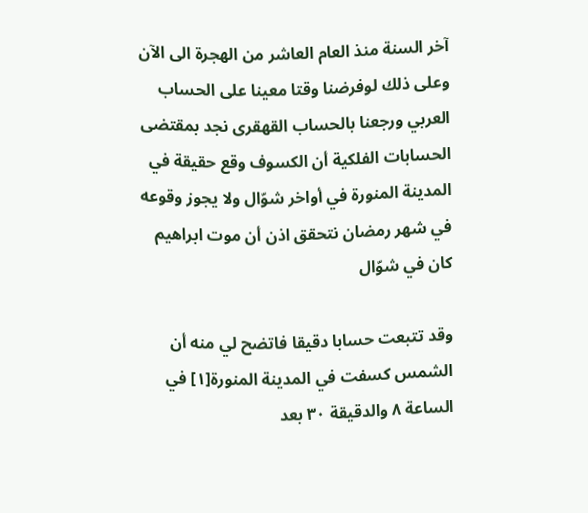آخر السنة منذ العام العاشر من الهجرة الى الآن وعلى ذلك لوفرضنا وقتا معينا على الحساب العربي ورجعنا بالحساب القهقرى نجد بمقتضى الحسابات الفلكية أن الكسوف وقع حقيقة في المدينة المنورة في أواخر شوّال ولا يجوز وقوعه في شهر رمضان نتحقق اذن أن موت ابراهيم كان في شوّال

وقد تتبعت حسابا دقيقا فاتضح لي منه أن الشمس كسفت في المدينة المنورة[١] في الساعة ٨ والدقيقة ٣٠ بعد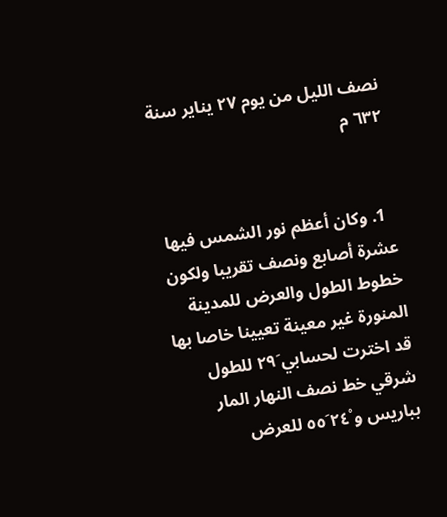نصف الليل من يوم ٢٧ يناير سنة ٦٣٢ م


  1. وكان أعظم نور الشمس فيها عشرة أصابع ونصف تقريبا ولكون خطوط الطول والعرض للمدينة المنورة غير معينة تعيينا خاصا بها قد اخترت لحسابي ٢٩َ للطول شرقي خط نصف النهار المار بباريس و ٢٤ْ ٥٥َ للعرض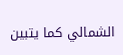الشمالي كما يتبين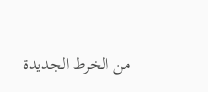من الخرط الجديدة